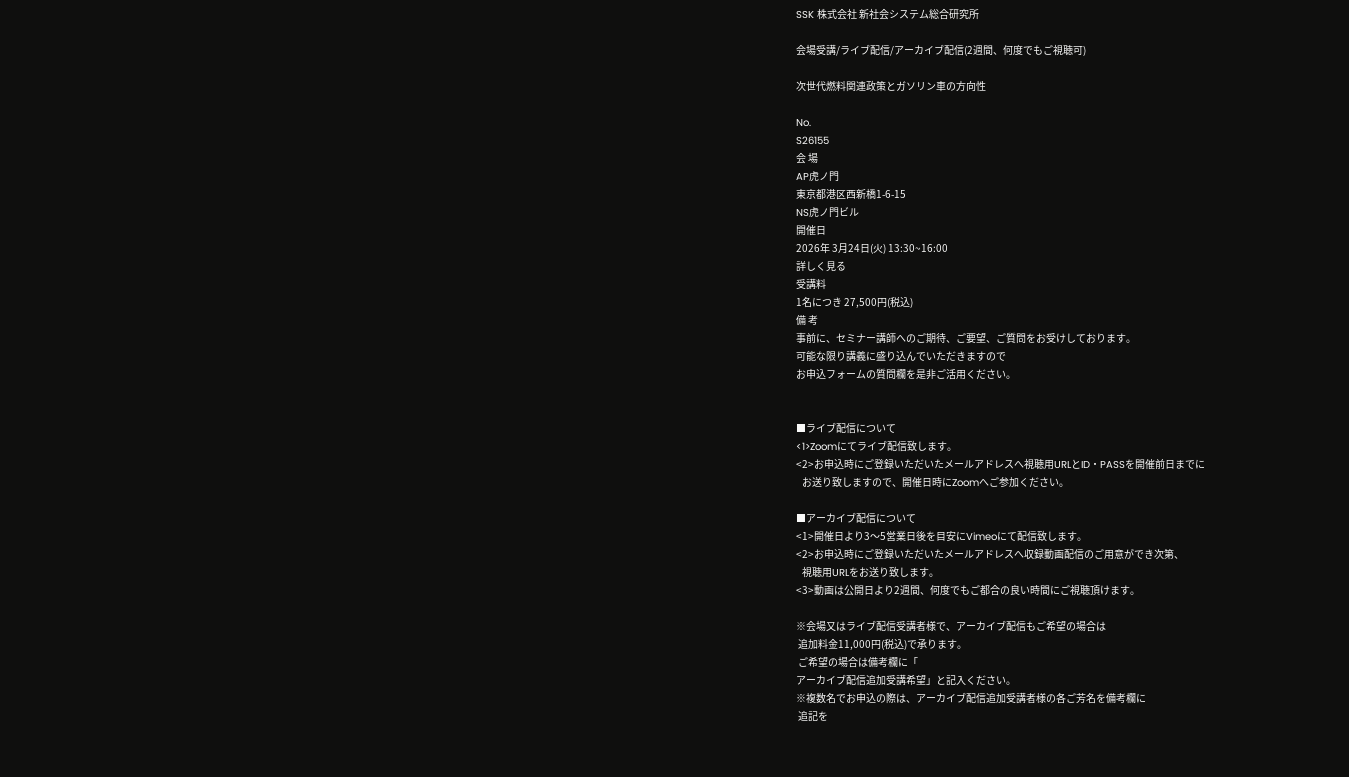SSK 株式会社 新社会システム総合研究所

会場受講/ライブ配信/アーカイブ配信(2週間、何度でもご視聴可)

次世代燃料関連政策とガソリン車の方向性

No.
S26155
会 場
AP虎ノ門
東京都港区西新橋1-6-15
NS虎ノ門ビル
開催日
2026年 3月24日(火) 13:30~16:00
詳しく見る
受講料
1名につき 27,500円(税込)
備 考
事前に、セミナー講師へのご期待、ご要望、ご質問をお受けしております。
可能な限り講義に盛り込んでいただきますので
お申込フォームの質問欄を是非ご活用ください。


■ライブ配信について
<1>Zoomにてライブ配信致します。
<2>お申込時にご登録いただいたメールアドレスへ視聴用URLとID・PASSを開催前日までに
   お送り致しますので、開催日時にZoomへご参加ください。

■アーカイブ配信について
<1>開催日より3〜5営業日後を目安にVimeoにて配信致します。
<2>お申込時にご登録いただいたメールアドレスへ収録動画配信のご用意ができ次第、
   視聴用URLをお送り致します。
<3>動画は公開日より2週間、何度でもご都合の良い時間にご視聴頂けます。

※会場又はライブ配信受講者様で、アーカイブ配信もご希望の場合は
 追加料金11,000円(税込)で承ります。
 ご希望の場合は備考欄に「
アーカイブ配信追加受講希望」と記入ください。
※複数名でお申込の際は、アーカイブ配信追加受講者様の各ご芳名を備考欄に
 追記を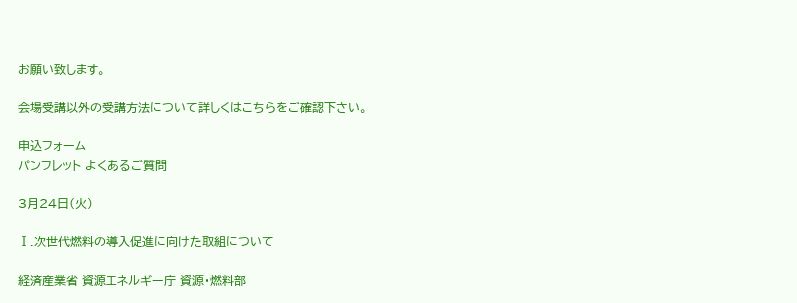お願い致します。

会場受講以外の受講方法について詳しくはこちらをご確認下さい。

申込フォーム
パンフレット よくあるご質問

3月24日(火)

Ⅰ.次世代燃料の導入促進に向けた取組について

経済産業省 資源エネルギー庁 資源・燃料部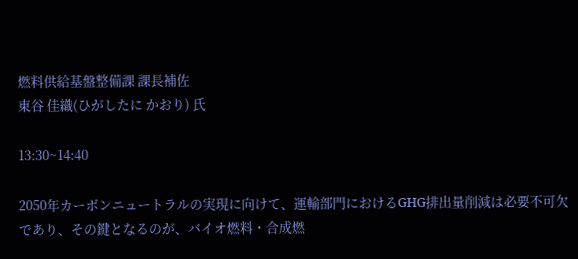燃料供給基盤整備課 課長補佐
東谷 佳織(ひがしたに かおり) 氏

13:30~14:40

2050年カーボンニュートラルの実現に向けて、運輸部門におけるGHG排出量削減は必要不可欠であり、その鍵となるのが、バイオ燃料・合成燃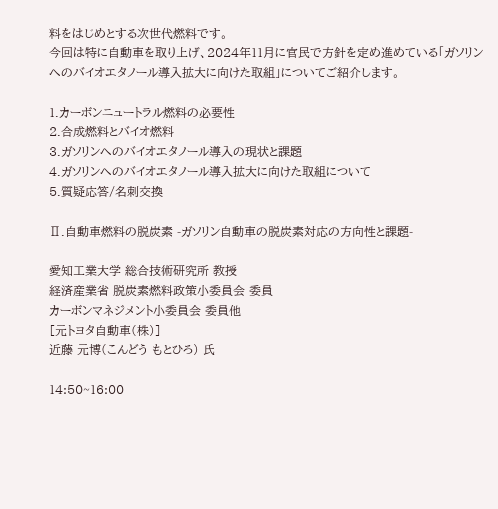料をはじめとする次世代燃料です。
今回は特に自動車を取り上げ、2024年11月に官民で方針を定め進めている「ガソリンへのバイオエタノール導入拡大に向けた取組」についてご紹介します。

1.カーボンニュートラル燃料の必要性
2.合成燃料とバイオ燃料
3.ガソリンへのバイオエタノール導入の現状と課題
4.ガソリンへのバイオエタノール導入拡大に向けた取組について
5.質疑応答/名刺交換

Ⅱ.自動車燃料の脱炭素 -ガソリン自動車の脱炭素対応の方向性と課題-

愛知工業大学 総合技術研究所 教授
経済産業省 脱炭素燃料政策小委員会 委員
カーボンマネジメント小委員会 委員他
[元トヨタ自動車(株)]
近藤 元博(こんどう もとひろ) 氏

14:50~16:00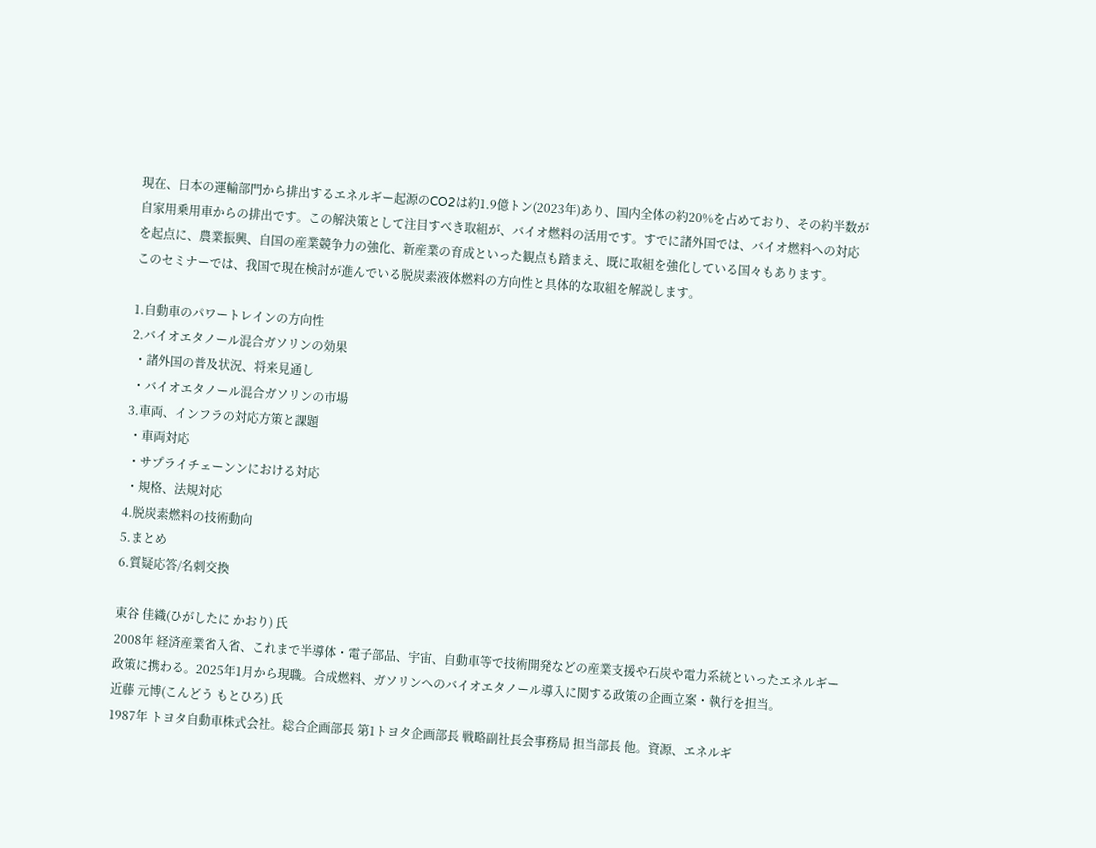現在、日本の運輸部門から排出するエネルギー起源のCO2は約1.9億トン(2023年)あり、国内全体の約20%を占めており、その約半数が自家用乗用車からの排出です。この解決策として注目すべき取組が、バイオ燃料の活用です。すでに諸外国では、バイオ燃料への対応を起点に、農業振興、自国の産業競争力の強化、新産業の育成といった観点も踏まえ、既に取組を強化している国々もあります。
このセミナーでは、我国で現在検討が進んでいる脱炭素液体燃料の方向性と具体的な取組を解説します。

1.自動車のパワートレインの方向性
2.バイオエタノール混合ガソリンの効果
 ・諸外国の普及状況、将来見通し
 ・バイオエタノール混合ガソリンの市場
3.車両、インフラの対応方策と課題
 ・車両対応
 ・サプライチェーンンにおける対応
 ・規格、法規対応
4.脱炭素燃料の技術動向
5.まとめ
6.質疑応答/名刺交換

東谷 佳織(ひがしたに かおり) 氏
2008年 経済産業省入省、これまで半導体・電子部品、宇宙、自動車等で技術開発などの産業支援や石炭や電力系統といったエネルギー政策に携わる。2025年1月から現職。合成燃料、ガソリンへのバイオエタノール導入に関する政策の企画立案・執行を担当。
近藤 元博(こんどう もとひろ) 氏
1987年 トヨタ自動車株式会社。総合企画部長 第1トヨタ企画部長 戦略副社長会事務局 担当部長 他。資源、エネルギ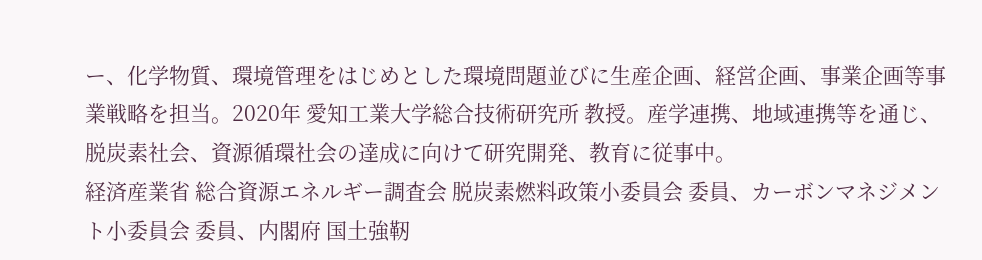ー、化学物質、環境管理をはじめとした環境問題並びに生産企画、経営企画、事業企画等事業戦略を担当。2020年 愛知工業大学総合技術研究所 教授。産学連携、地域連携等を通じ、脱炭素社会、資源循環社会の達成に向けて研究開発、教育に従事中。
経済産業省 総合資源エネルギー調査会 脱炭素燃料政策小委員会 委員、カーボンマネジメント小委員会 委員、内閣府 国土強靭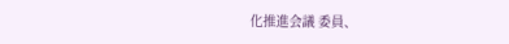化推進会議 委員、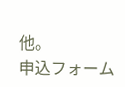他。
申込フォーム